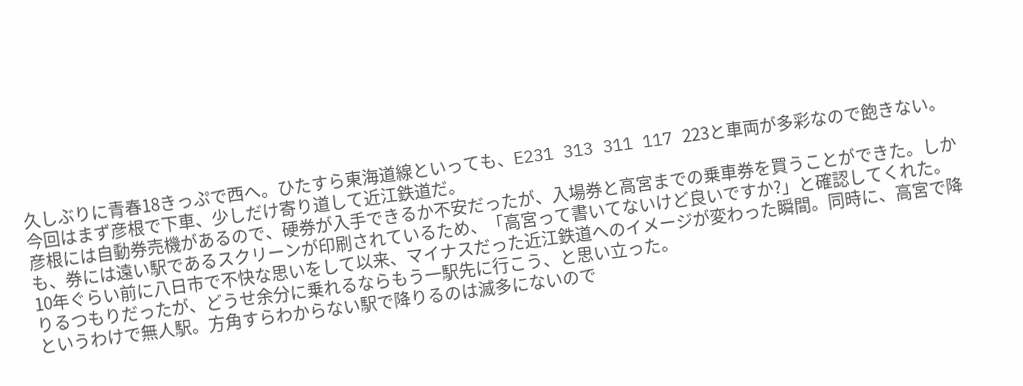久しぶりに青春18きっぷで西へ。ひたすら東海道線といっても、E231 313 311 117 223と車両が多彩なので飽きない。今回はまず彦根で下車、少しだけ寄り道して近江鉄道だ。
彦根には自動券売機があるので、硬券が入手できるか不安だったが、入場券と高宮までの乗車券を買うことができた。しかも、券には遠い駅であるスクリーンが印刷されているため、「高宮って書いてないけど良いですか?」と確認してくれた。10年ぐらい前に八日市で不快な思いをして以来、マイナスだった近江鉄道へのイメージが変わった瞬間。同時に、高宮で降りるつもりだったが、どうせ余分に乗れるならもう一駅先に行こう、と思い立った。
というわけで無人駅。方角すらわからない駅で降りるのは滅多にないので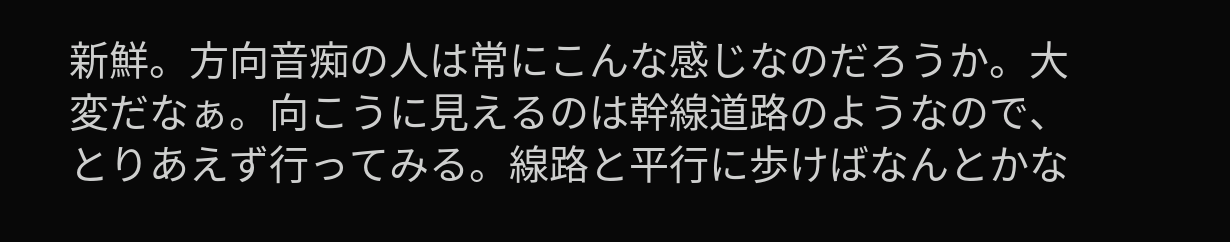新鮮。方向音痴の人は常にこんな感じなのだろうか。大変だなぁ。向こうに見えるのは幹線道路のようなので、とりあえず行ってみる。線路と平行に歩けばなんとかな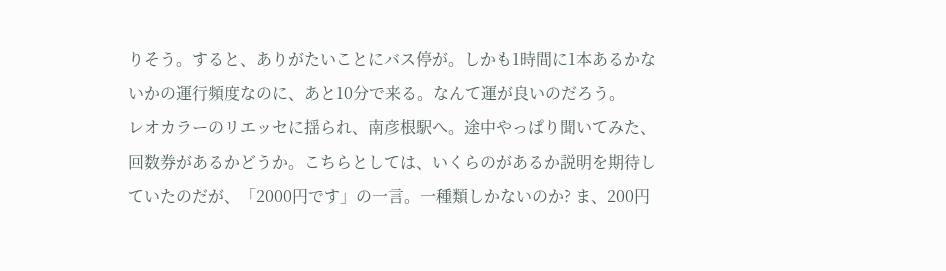りそう。すると、ありがたいことにバス停が。しかも1時間に1本あるかないかの運行頻度なのに、あと10分で来る。なんて運が良いのだろう。
レオカラーのリエッセに揺られ、南彦根駅へ。途中やっぱり聞いてみた、回数券があるかどうか。こちらとしては、いくらのがあるか説明を期待していたのだが、「2000円です」の一言。一種類しかないのか? ま、200円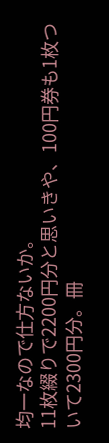均一なので仕方ないか。
11枚綴りで2200円分と思いきや、100円券も1枚ついて2300円分。冊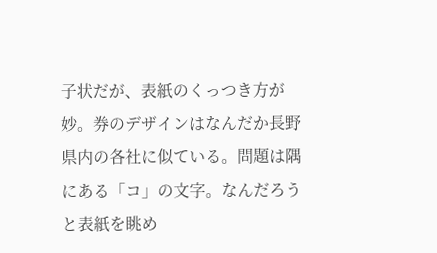子状だが、表紙のくっつき方が妙。券のデザインはなんだか長野県内の各社に似ている。問題は隅にある「コ」の文字。なんだろうと表紙を眺め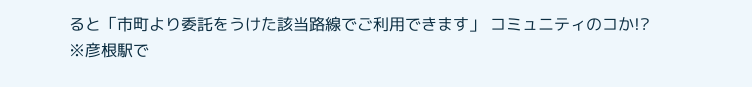ると「市町より委託をうけた該当路線でご利用できます」 コミュニティのコか!?
※彦根駅で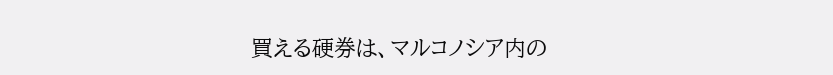買える硬券は、マルコノシア内の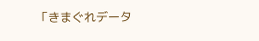「きまぐれデータ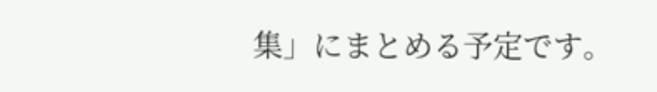集」にまとめる予定です。